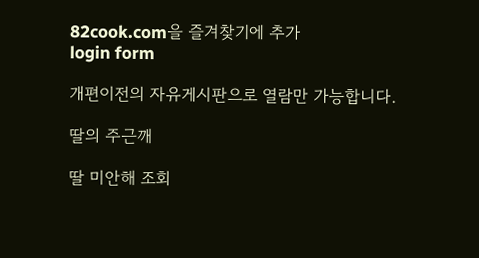82cook.com을 즐겨찾기에 추가
login form

개편이전의 자유게시판으로 열람만 가능합니다.

딸의 주근깨

딸 미안해 조회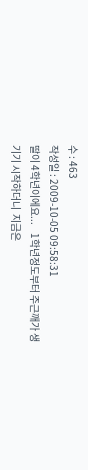수 : 463
작성일 : 2009-10-05 09:58:31
딸이 4학년이에요...    1학년정도부터 주근깨가 생기기 시작하더니  지금은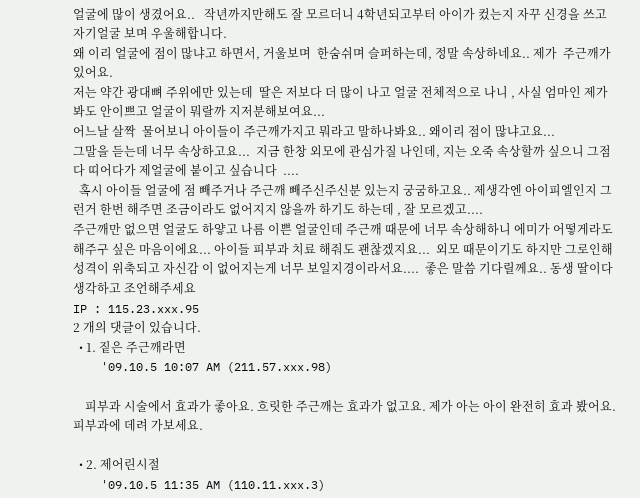얼굴에 많이 생겼어요..   작년까지만해도 잘 모르더니 4학년되고부터 아이가 컸는지 자꾸 신경을 쓰고 자기얼굴 보며 우울해합니다.
왜 이리 얼굴에 점이 많냐고 하면서, 거울보며  한숨쉬며 슬퍼하는데, 정말 속상하네요.. 제가  주근깨가 있어요.
저는 약간 광대뼈 주위에만 있는데  딸은 저보다 더 많이 나고 얼굴 전체적으로 나니 , 사실 엄마인 제가 봐도 안이쁘고 얼굴이 뭐랄까 지저분해보여요...
어느날 살짝  물어보니 아이들이 주근깨가지고 뭐라고 말하나봐요.. 왜이리 점이 많냐고요...
그말을 듣는데 너무 속상하고요...  지금 한창 외모에 관심가질 나인데, 지는 오죽 속상할까 싶으니 그점 다 띠어다가 제얼굴에 붙이고 싶습니다  ....
  혹시 아이들 얼굴에 점 빼주거나 주근깨 빼주신주신분 있는지 궁굼하고요.. 제생각엔 아이피엘인지 그런거 한번 해주면 조금이라도 없어지지 않을까 하기도 하는데 , 잘 모르겠고....
주근깨만 없으면 얼굴도 하얗고 나름 이쁜 얼굴인데 주근깨 때문에 너무 속상해하니 에미가 어떻게라도 해주구 싶은 마음이에요... 아이들 피부과 치료 해줘도 괜찮겠지요...  외모 때문이기도 하지만 그로인해  성격이 위축되고 자신감 이 없어지는게 너무 보일지경이라서요....  좋은 말씀 기다릴께요.. 동생 딸이다 생각하고 조언해주세요
IP : 115.23.xxx.95
2 개의 댓글이 있습니다.
  • 1. 짙은 주근깨라면
    '09.10.5 10:07 AM (211.57.xxx.98)

    피부과 시술에서 효과가 좋아요. 흐릿한 주근깨는 효과가 없고요. 제가 아는 아이 완전히 효과 봤어요. 피부과에 데려 가보세요.

  • 2. 제어린시절
    '09.10.5 11:35 AM (110.11.xxx.3)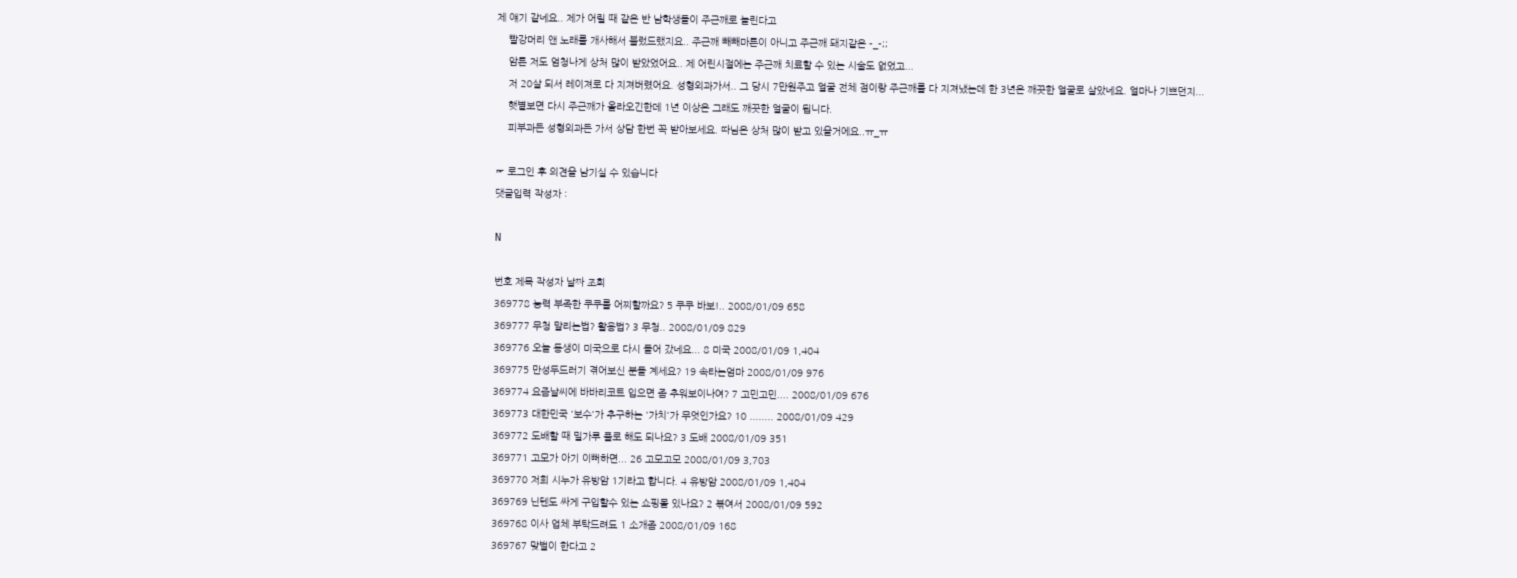제 얘기 같네요.. 제가 어릴 때 같은 반 남학생들이 주근깨로 놀린다고
    빨강머리 앤 노래를 개사해서 불렀드랬지요.. 주근깨 빼빼마른이 아니고 주근깨 돼지같은 -_-;;
    암튼 저도 엄청나게 상처 많이 받았었어요.. 제 어린시절에는 주근깨 치료할 수 있는 시술도 없었고...
    저 20살 되서 레이져로 다 지져버렸어요. 성형외과가서.. 그 당시 7만원주고 얼굴 전체 점이랑 주근깨를 다 지져냈는데 한 3년은 깨끗한 얼굴로 살았네요. 얼마나 기쁘던지...
    햇볕보면 다시 주근깨가 올라오긴한데 1년 이상은 그래도 깨끗한 얼굴이 됩니다.
    피부과든 성형외과든 가서 상담 한번 꼭 받아보세요. 따님은 상처 많이 받고 있을거에요..ㅠ_ㅠ

☞ 로그인 후 의견을 남기실 수 있습니다
댓글입력 작성자 :

N

번호 제목 작성자 날짜 조회
369778 능력 부족한 쿠쿠를 어찌할까요? 5 쿠쿠 바보!.. 2008/01/09 658
369777 무청 말리는법? 활용법? 3 무청.. 2008/01/09 829
369776 오늘 동생이 미국으로 다시 들어 갔네요... 8 미국 2008/01/09 1,404
369775 만성두드러기 겪어보신 분들 계세요? 19 속타는엄마 2008/01/09 976
369774 요즘날씨에 바바리코트 입으면 좀 추워보이나여? 7 고민고민.... 2008/01/09 676
369773 대한민국 '보수'가 추구하는 '가치'가 무엇인가요? 10 ........ 2008/01/09 429
369772 도배할 때 밀가루 풀로 해도 되나요? 3 도배 2008/01/09 351
369771 고모가 아기 이뻐하면... 26 고모고모 2008/01/09 3,703
369770 저희 시누가 유방암 1기라고 합니다. 4 유방암 2008/01/09 1,404
369769 닌텐도 싸게 구입할수 있는 쇼핑몰 있나요? 2 볶여서 2008/01/09 592
369768 이사 업체 부탁드려됴 1 소개좀 2008/01/09 168
369767 맞벌이 한다고 2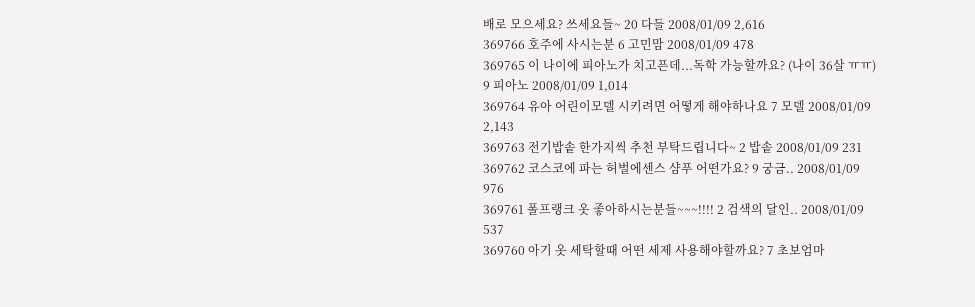배로 모으세요? 쓰세요들~ 20 다들 2008/01/09 2,616
369766 호주에 사시는분 6 고민맘 2008/01/09 478
369765 이 나이에 피아노가 치고픈데...독학 가능할까요? (나이 36살 ㅠㅠ) 9 피아노 2008/01/09 1,014
369764 유아 어린이모델 시키려면 어떻게 해야하나요 7 모델 2008/01/09 2,143
369763 전기밥솥 한가지씩 추천 부탁드립니다~ 2 밥솥 2008/01/09 231
369762 코스코에 파는 허벌에센스 샴푸 어떤가요? 9 궁금.. 2008/01/09 976
369761 폴프랭크 옷 좋아하시는분들~~~!!!! 2 검색의 달인.. 2008/01/09 537
369760 아기 옷 세탁할때 어떤 세제 사용해야할까요? 7 초보엄마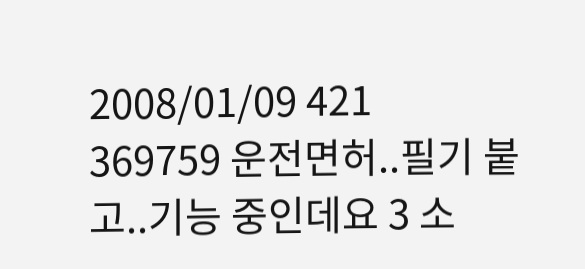2008/01/09 421
369759 운전면허..필기 붙고..기능 중인데요 3 소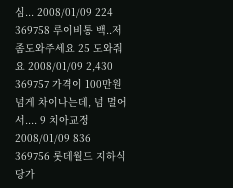심... 2008/01/09 224
369758 루이비통 백..저좀도와주세요 25 도와줘요 2008/01/09 2,430
369757 가격이 100만원넘게 차이나는데, 넘 멀어서.... 9 치아교정 2008/01/09 836
369756 롯데월드 지하식당가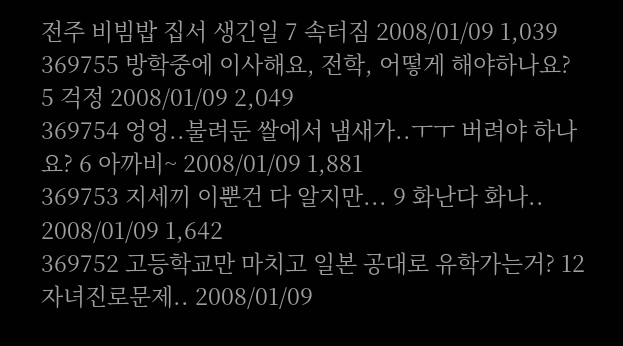전주 비빔밥 집서 생긴일 7 속터짐 2008/01/09 1,039
369755 방학중에 이사해요, 전학, 어떻게 해야하나요? 5 걱정 2008/01/09 2,049
369754 엉엉..불려둔 쌀에서 냄새가..ㅜㅜ 버려야 하나요? 6 아까비~ 2008/01/09 1,881
369753 지세끼 이뿐건 다 알지만... 9 화난다 화나.. 2008/01/09 1,642
369752 고등학교만 마치고 일본 공대로 유학가는거? 12 자녀진로문제.. 2008/01/09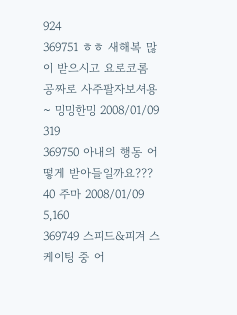924
369751 ㅎㅎ 새해복 많이 받으시고 요로코롬 공짜로 사주팔자보셔용~ 밍밍한밍 2008/01/09 319
369750 아내의 행동 어떻게 받아들일까요??? 40 주마 2008/01/09 5,160
369749 스피드&피겨 스케이팅 중 어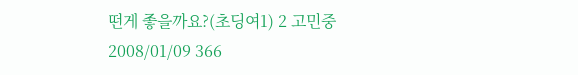떤게 좋을까요?(초딩여1) 2 고민중 2008/01/09 366